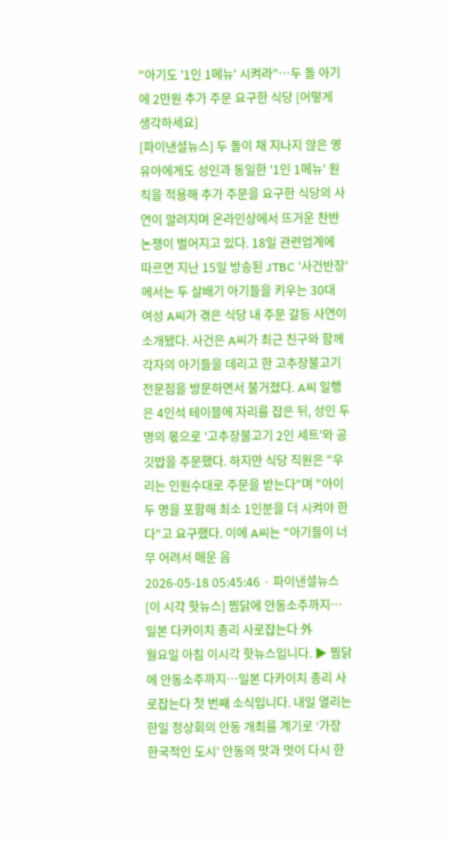"아기도 '1인 1메뉴' 시켜라"…두 돌 아기에 2만원 추가 주문 요구한 식당 [어떻게 생각하세요]
[파이낸셜뉴스] 두 돌이 채 지나지 않은 영유아에게도 성인과 동일한 '1인 1메뉴' 원칙을 적용해 추가 주문을 요구한 식당의 사연이 알려지며 온라인상에서 뜨거운 찬반 논쟁이 벌어지고 있다. 18일 관련업계에 따르면 지난 15일 방송된 JTBC '사건반장'에서는 두 살배기 아기들을 키우는 30대 여성 A씨가 겪은 식당 내 주문 갈등 사연이 소개됐다. 사건은 A씨가 최근 친구와 함께 각자의 아기들을 데리고 한 고추장불고기 전문점을 방문하면서 불거졌다. A씨 일행은 4인석 테이블에 자리를 잡은 뒤, 성인 두 명의 몫으로 '고추장불고기 2인 세트'와 공깃밥을 주문했다. 하지만 식당 직원은 "우리는 인원수대로 주문을 받는다"며 "아이 두 명을 포함해 최소 1인분을 더 시켜야 한다"고 요구했다. 이에 A씨는 "아기들이 너무 어려서 매운 음
2026-05-18 05:45:46 · 파이낸셜뉴스[이 시각 핫뉴스] 찜닭에 안동소주까지…일본 다카이치 총리 사로잡는다 外
월요일 아침 이시각 핫뉴스입니다. ▶ 찜닭에 안동소주까지…일본 다카이치 총리 사로잡는다 첫 번째 소식입니다. 내일 열리는 한일 정상회의 안동 개최를 계기로 ‘가장 한국적인 도시’ 안동의 맛과 멋이 다시 한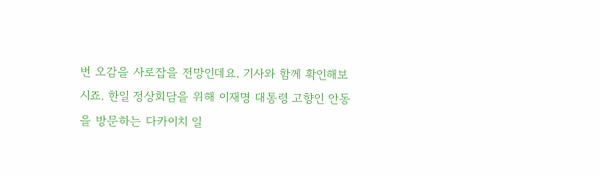번 오감을 사로잡을 전망인데요. 기사와 함께 확인해보시죠. 한일 정상회담을 위해 이재명 대통령 고향인 안동을 방문하는 다카이치 일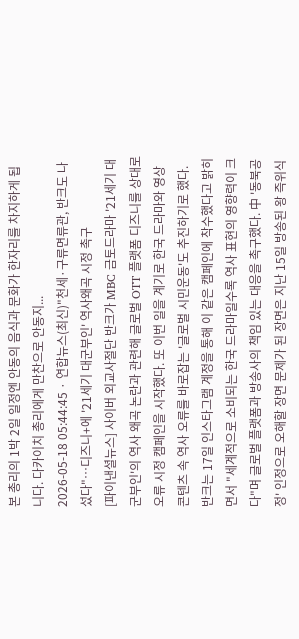본 총리의 1박 2일 일정엔 안동의 음식과 문화가 한자리를 차지하게 됩니다. 다카이치 총리에게 만찬으로 안동지...
2026-05-18 05:44:45 · 연합뉴스(최신)"천세·구류면류관, 반크도 나섰다"…디즈니+에 '21세기 대군부인' 역사왜곡 시정 촉구
[파이낸셜뉴스] 사이버 외교사절단 반크가 MBC 금토드라마 '21세기 대군부인'의 역사 왜곡 논란과 관련해 글로벌 OTT 플랫폼 디즈니를 상대로 오류 시정 캠페인을 시작했다. 또 이번 일을 계기로 한국 드라마와 영상 콘텐츠 속 역사 오류를 바로잡는 '글로벌 시민운동'도 추진하기로 했다. 반크는 17일 인스타그램 계정을 통해 이 같은 캠페인에 착수했다고 밝히면서 "세계적으로 소비되는 한국 드라마일수록 역사 표현의 영향력이 크다"며 글로벌 플랫폼과 방송사의 책임 있는 대응을 촉구했다. 中 '동북공정' 인정으로 오해할 장면 문제가 된 장면은 지난 15일 방송된 왕 즉위식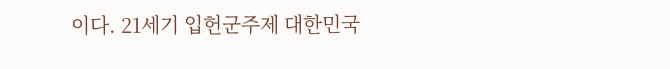이다. 21세기 입헌군주제 대한민국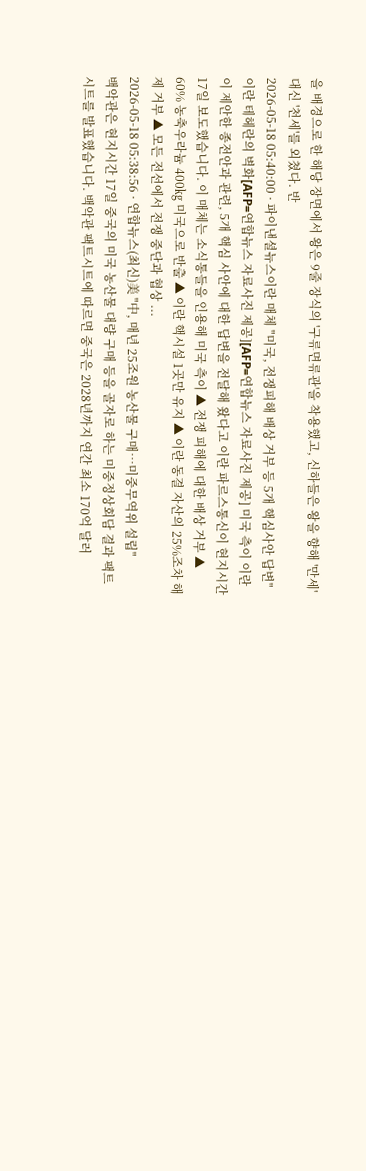을 배경으로 한 해당 장면에서 왕은 9줄 장식의 '구류면류관'을 착용했고, 신하들은 왕을 향해 '만세' 대신 '천세'를 외쳤다. 반
2026-05-18 05:40:00 · 파이낸셜뉴스이란 매체 "미국, 전쟁피해 배상 거부 등 5개 핵심사안 답변"
이란 테헤란의 벽화[AFP=연합뉴스 자료사진 제공][AFP=연합뉴스 자료사진 제공] 미국 측이 이란이 제안한 종전안과 관련, 5개 핵심 사안에 대한 답변을 전달해 왔다고 이란 파르스통신이 현지시간 17일 보도했습니다. 이 매체는 소식통들을 인용해 미국 측이 ▲ 전쟁 피해에 대한 배상 거부 ▲ 60% 농축우라늄 400㎏ 미국으로 반출 ▲ 이란 핵시설 1곳만 유지 ▲ 이란 동결 자산의 25%조차 해제 거부 ▲ 모든 전선에서 전쟁 중단과 협상 ...
2026-05-18 05:38:56 · 연합뉴스(최신)美 "中, 매년 25조원 농산물 구매…미중무역위 설립"
백악관은 현지시간 17일 중국의 미국 농산물 대량 구매 등을 골자로 하는 미중정상회담 결과 팩트시트를 발표했습니다. 백악관 팩트시트에 따르면 중국은 2028년까지 연간 최소 170억 달러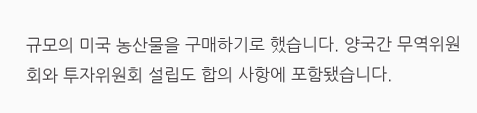규모의 미국 농산물을 구매하기로 했습니다. 양국간 무역위원회와 투자위원회 설립도 합의 사항에 포함됐습니다.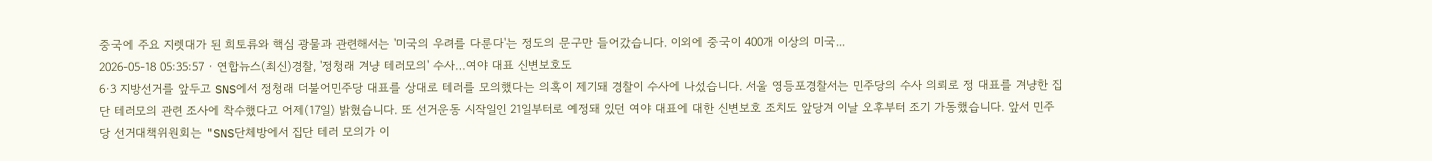중국에 주요 지렛대가 된 희토류와 핵심 광물과 관련해서는 '미국의 우려를 다룬다'는 정도의 문구만 들어갔습니다. 이외에 중국이 400개 이상의 미국...
2026-05-18 05:35:57 · 연합뉴스(최신)경찰, '정청래 겨냥 테러모의' 수사…여야 대표 신변보호도
6·3 지방선거를 앞두고 SNS에서 정청래 더불어민주당 대표를 상대로 테러를 모의했다는 의혹이 제기돼 경찰이 수사에 나섰습니다. 서울 영등포경찰서는 민주당의 수사 의뢰로 정 대표를 겨냥한 집단 테러모의 관련 조사에 착수했다고 어제(17일) 밝혔습니다. 또 선거운동 시작일인 21일부터로 예정돼 있던 여야 대표에 대한 신변보호 조치도 앞당겨 이날 오후부터 조기 가동했습니다. 앞서 민주당 선거대책위원회는 "SNS단체방에서 집단 테러 모의가 이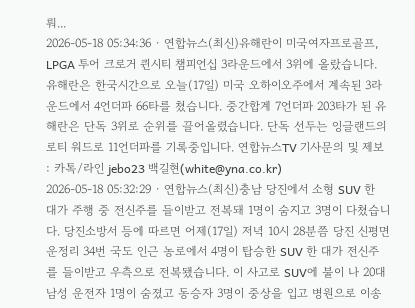뤄...
2026-05-18 05:34:36 · 연합뉴스(최신)유해란이 미국여자프로골프, LPGA 투어 크로거 퀸시티 챔피언십 3라운드에서 3위에 올랐습니다. 유해란은 한국시간으로 오늘(17일) 미국 오하이오주에서 계속된 3라운드에서 4언더파 66타를 쳤습니다. 중간합계 7언더파 203타가 된 유해란은 단독 3위로 순위를 끌어올렸습니다. 단독 선두는 잉글랜드의 로티 워드로 11언더파를 기록중입니다. 연합뉴스TV 기사문의 및 제보 : 카톡/라인 jebo23 백길현(white@yna.co.kr)
2026-05-18 05:32:29 · 연합뉴스(최신)충남 당진에서 소형 SUV 한 대가 주행 중 전신주를 들이받고 전복돼 1명이 숨지고 3명이 다쳤습니다. 당진소방서 등에 따르면 어제(17일) 저녁 10시 28분쯤 당진 신평면 운정리 34번 국도 인근 농로에서 4명이 탑승한 SUV 한 대가 전신주를 들이받고 우측으로 전복됐습니다. 이 사고로 SUV에 불이 나 20대 남성 운전자 1명이 숨졌고 동승자 3명이 중상을 입고 병원으로 이송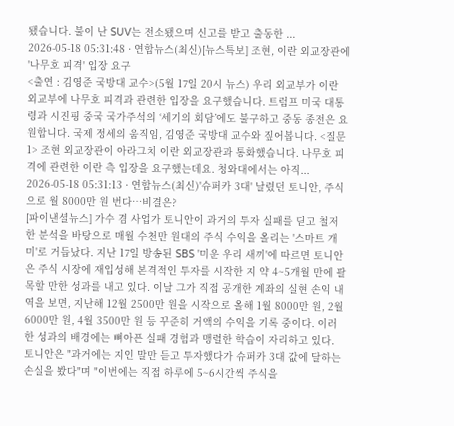됐습니다. 불이 난 SUV는 전소됐으며 신고를 받고 출동한 ...
2026-05-18 05:31:48 · 연합뉴스(최신)[뉴스특보] 조현, 이란 외교장관에 '나무호 피격' 입장 요구
<출연 : 김영준 국방대 교수>(5월 17일 20시 뉴스) 우리 외교부가 이란 외교부에 나무호 피격과 관련한 입장을 요구했습니다. 트럼프 미국 대통령과 시진핑 중국 국가주석의 ‘세기의 회담’에도 불구하고 중동 종전은 요원합니다. 국제 정세의 움직임, 김영준 국방대 교수와 짚어봅니다. <질문 1> 조현 외교장관이 아라그치 이란 외교장관과 통화했습니다. 나무호 피격에 관련한 이란 측 입장을 요구했는데요. 청와대에서는 아직...
2026-05-18 05:31:13 · 연합뉴스(최신)'슈퍼카 3대' 날렸던 토니안, 주식으로 월 8000만 원 번다…비결은?
[파이낸셜뉴스] 가수 겸 사업가 토니안이 과거의 투자 실패를 딛고 철저한 분석을 바탕으로 매월 수천만 원대의 주식 수익을 올리는 '스마트 개미'로 거듭났다. 지난 17일 방송된 SBS '미운 우리 새끼'에 따르면 토니안은 주식 시장에 재입성해 본격적인 투자를 시작한 지 약 4~5개월 만에 괄목할 만한 성과를 내고 있다. 이날 그가 직접 공개한 계좌의 실현 손익 내역을 보면, 지난해 12월 2500만 원을 시작으로 올해 1월 8000만 원, 2월 6000만 원, 4월 3500만 원 등 꾸준히 거액의 수익을 기록 중이다. 이러한 성과의 배경에는 뼈아픈 실패 경험과 맹렬한 학습이 자리하고 있다. 토니안은 "과거에는 지인 말만 듣고 투자했다가 슈퍼카 3대 값에 달하는 손실을 봤다"며 "이번에는 직접 하루에 5~6시간씩 주식을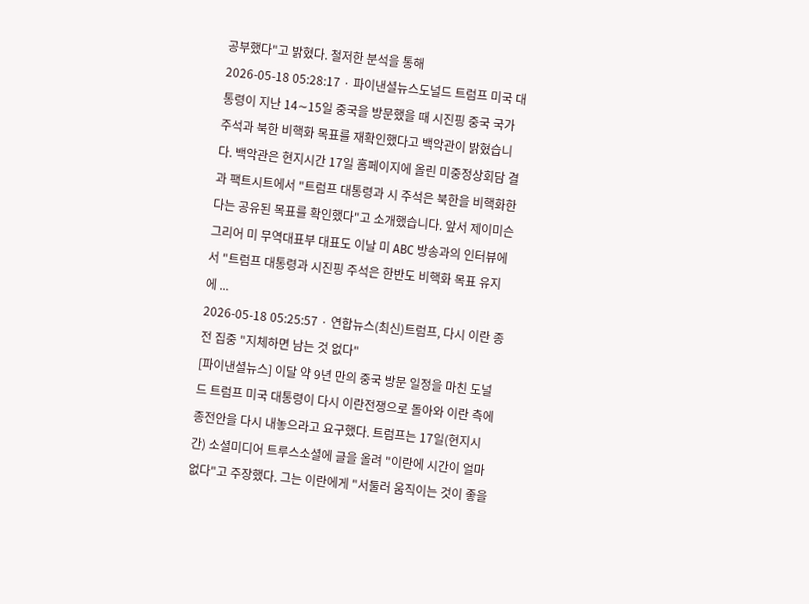공부했다"고 밝혔다. 철저한 분석을 통해
2026-05-18 05:28:17 · 파이낸셜뉴스도널드 트럼프 미국 대통령이 지난 14∼15일 중국을 방문했을 때 시진핑 중국 국가주석과 북한 비핵화 목표를 재확인했다고 백악관이 밝혔습니다. 백악관은 현지시간 17일 홈페이지에 올린 미중정상회담 결과 팩트시트에서 "트럼프 대통령과 시 주석은 북한을 비핵화한다는 공유된 목표를 확인했다"고 소개했습니다. 앞서 제이미슨 그리어 미 무역대표부 대표도 이날 미 ABC 방송과의 인터뷰에서 "트럼프 대통령과 시진핑 주석은 한반도 비핵화 목표 유지에 ...
2026-05-18 05:25:57 · 연합뉴스(최신)트럼프, 다시 이란 종전 집중 "지체하면 남는 것 없다"
[파이낸셜뉴스] 이달 약 9년 만의 중국 방문 일정을 마친 도널드 트럼프 미국 대통령이 다시 이란전쟁으로 돌아와 이란 측에 종전안을 다시 내놓으라고 요구했다. 트럼프는 17일(현지시간) 소셜미디어 트루스소셜에 글을 올려 "이란에 시간이 얼마 없다"고 주장했다. 그는 이란에게 "서둘러 움직이는 것이 좋을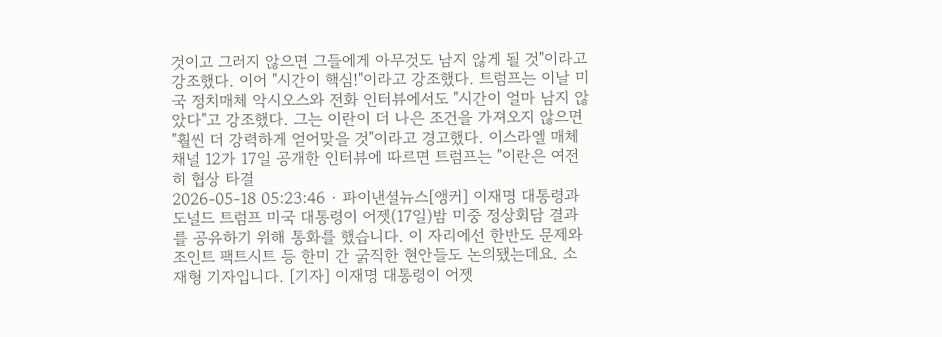것이고 그러지 않으면 그들에게 아무것도 남지 않게 될 것"이라고 강조했다. 이어 "시간이 핵심!"이라고 강조했다. 트럼프는 이날 미국 정치매체 악시오스와 전화 인터뷰에서도 "시간이 얼마 남지 않았다"고 강조했다. 그는 이란이 더 나은 조건을 가져오지 않으면 "훨씬 더 강력하게 얻어맞을 것"이라고 경고했다. 이스라엘 매체 채널 12가 17일 공개한 인터뷰에 따르면 트럼프는 "이란은 여전히 협상 타결
2026-05-18 05:23:46 · 파이낸셜뉴스[앵커] 이재명 대통령과 도널드 트럼프 미국 대통령이 어젯(17일)밤 미중 정상회담 결과를 공유하기 위해 통화를 했습니다. 이 자리에선 한반도 문제와 조인트 팩트시트 등 한미 간 굵직한 현안들도 논의됐는데요. 소재형 기자입니다. [기자] 이재명 대통령이 어젯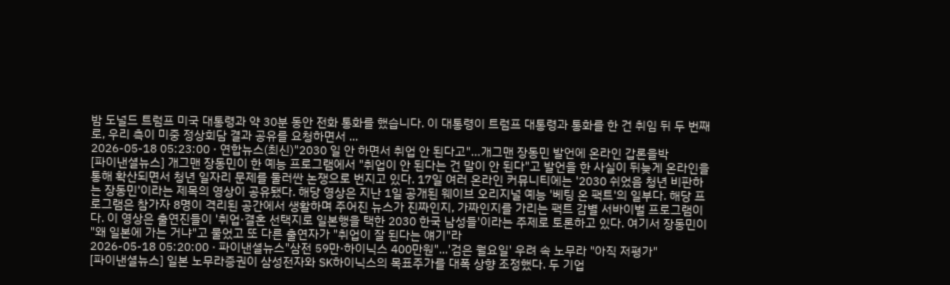밤 도널드 트럼프 미국 대통령과 약 30분 동안 전화 통화를 했습니다. 이 대통령이 트럼프 대통령과 통화를 한 건 취임 뒤 두 번째로, 우리 측이 미중 정상회담 결과 공유를 요청하면서 ...
2026-05-18 05:23:00 · 연합뉴스(최신)"2030 일 안 하면서 취업 안 된다고"…개그맨 장동민 발언에 온라인 갑론을박
[파이낸셜뉴스] 개그맨 장동민이 한 예능 프로그램에서 "취업이 안 된다는 건 말이 안 된다"고 발언을 한 사실이 뒤늦게 온라인을 통해 확산되면서 청년 일자리 문제를 둘러싼 논쟁으로 번지고 있다. 17일 여러 온라인 커뮤니티에는 '2030 쉬었음 청년 비판하는 장동민'이라는 제목의 영상이 공유됐다. 해당 영상은 지난 1일 공개된 웨이브 오리지널 예능 '베팅 온 팩트'의 일부다. 해당 프로그램은 참가자 8명이 격리된 공간에서 생활하며 주어진 뉴스가 진짜인지, 가짜인지를 가리는 팩트 감별 서바이벌 프로그램이다. 이 영상은 출연진들이 '취업·결혼 선택지로 일본행을 택한 2030 한국 남성들'이라는 주제로 토론하고 있다. 여기서 장동민이 "왜 일본에 가는 거냐"고 물었고 또 다른 출연자가 "취업이 잘 된다는 얘기"라
2026-05-18 05:20:00 · 파이낸셜뉴스"삼전 59만·하이닉스 400만원"...'검은 월요일' 우려 속 노무라 "아직 저평가"
[파이낸셜뉴스] 일본 노무라증권이 삼성전자와 SK하이닉스의 목표주가를 대폭 상향 조정했다. 두 기업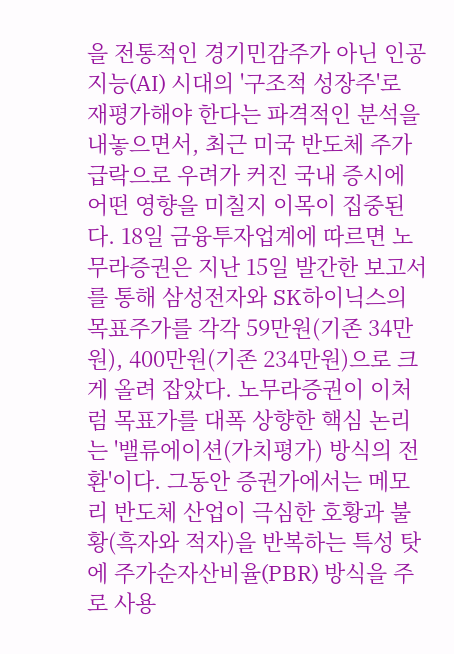을 전통적인 경기민감주가 아닌 인공지능(AI) 시대의 '구조적 성장주'로 재평가해야 한다는 파격적인 분석을 내놓으면서, 최근 미국 반도체 주가 급락으로 우려가 커진 국내 증시에 어떤 영향을 미칠지 이목이 집중된다. 18일 금융투자업계에 따르면 노무라증권은 지난 15일 발간한 보고서를 통해 삼성전자와 SK하이닉스의 목표주가를 각각 59만원(기존 34만원), 400만원(기존 234만원)으로 크게 올려 잡았다. 노무라증권이 이처럼 목표가를 대폭 상향한 핵심 논리는 '밸류에이션(가치평가) 방식의 전환'이다. 그동안 증권가에서는 메모리 반도체 산업이 극심한 호황과 불황(흑자와 적자)을 반복하는 특성 탓에 주가순자산비율(PBR) 방식을 주로 사용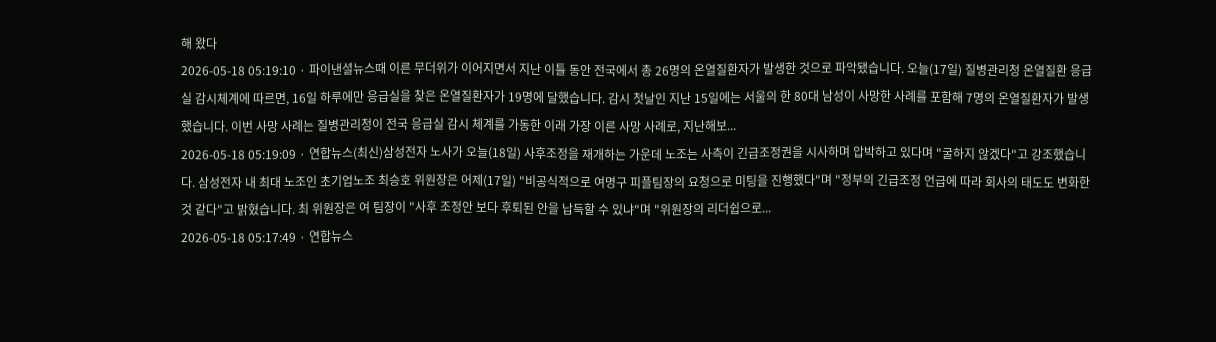해 왔다
2026-05-18 05:19:10 · 파이낸셜뉴스때 이른 무더위가 이어지면서 지난 이틀 동안 전국에서 총 26명의 온열질환자가 발생한 것으로 파악됐습니다. 오늘(17일) 질병관리청 온열질환 응급실 감시체계에 따르면, 16일 하루에만 응급실을 찾은 온열질환자가 19명에 달했습니다. 감시 첫날인 지난 15일에는 서울의 한 80대 남성이 사망한 사례를 포함해 7명의 온열질환자가 발생했습니다. 이번 사망 사례는 질병관리청이 전국 응급실 감시 체계를 가동한 이래 가장 이른 사망 사례로, 지난해보...
2026-05-18 05:19:09 · 연합뉴스(최신)삼성전자 노사가 오늘(18일) 사후조정을 재개하는 가운데 노조는 사측이 긴급조정권을 시사하며 압박하고 있다며 "굴하지 않겠다"고 강조했습니다. 삼성전자 내 최대 노조인 초기업노조 최승호 위원장은 어제(17일) "비공식적으로 여명구 피플팀장의 요청으로 미팅을 진행했다"며 "정부의 긴급조정 언급에 따라 회사의 태도도 변화한 것 같다"고 밝혔습니다. 최 위원장은 여 팀장이 "사후 조정안 보다 후퇴된 안을 납득할 수 있냐"며 "위원장의 리더쉽으로...
2026-05-18 05:17:49 · 연합뉴스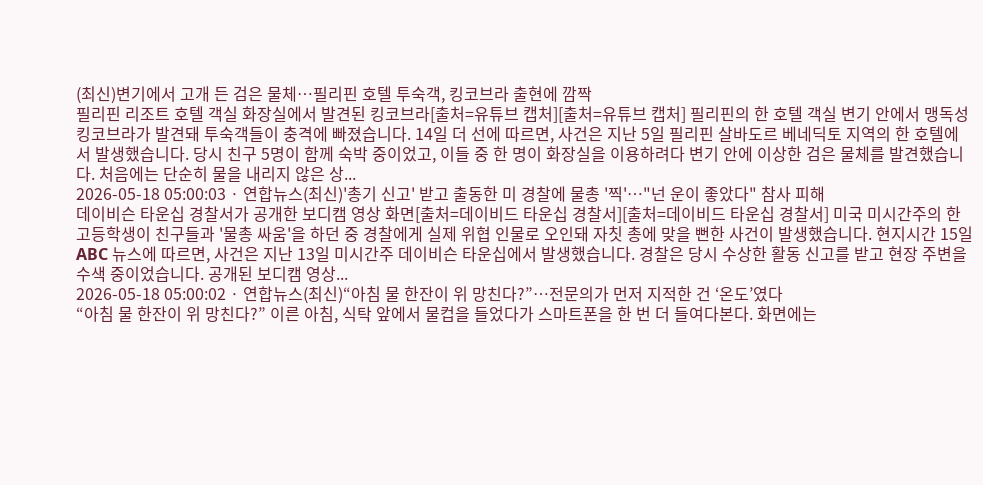(최신)변기에서 고개 든 검은 물체…필리핀 호텔 투숙객, 킹코브라 출현에 깜짝
필리핀 리조트 호텔 객실 화장실에서 발견된 킹코브라[출처=유튜브 캡처][출처=유튜브 캡처] 필리핀의 한 호텔 객실 변기 안에서 맹독성 킹코브라가 발견돼 투숙객들이 충격에 빠졌습니다. 14일 더 선에 따르면, 사건은 지난 5일 필리핀 살바도르 베네딕토 지역의 한 호텔에서 발생했습니다. 당시 친구 5명이 함께 숙박 중이었고, 이들 중 한 명이 화장실을 이용하려다 변기 안에 이상한 검은 물체를 발견했습니다. 처음에는 단순히 물을 내리지 않은 상...
2026-05-18 05:00:03 · 연합뉴스(최신)'총기 신고' 받고 출동한 미 경찰에 물총 '찍'…"넌 운이 좋았다" 참사 피해
데이비슨 타운십 경찰서가 공개한 보디캠 영상 화면[출처=데이비드 타운십 경찰서][출처=데이비드 타운십 경찰서] 미국 미시간주의 한 고등학생이 친구들과 '물총 싸움'을 하던 중 경찰에게 실제 위협 인물로 오인돼 자칫 총에 맞을 뻔한 사건이 발생했습니다. 현지시간 15일 ABC 뉴스에 따르면, 사건은 지난 13일 미시간주 데이비슨 타운십에서 발생했습니다. 경찰은 당시 수상한 활동 신고를 받고 현장 주변을 수색 중이었습니다. 공개된 보디캠 영상...
2026-05-18 05:00:02 · 연합뉴스(최신)“아침 물 한잔이 위 망친다?”…전문의가 먼저 지적한 건 ‘온도’였다
“아침 물 한잔이 위 망친다?” 이른 아침, 식탁 앞에서 물컵을 들었다가 스마트폰을 한 번 더 들여다본다. 화면에는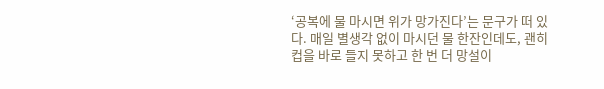‘공복에 물 마시면 위가 망가진다’는 문구가 떠 있다. 매일 별생각 없이 마시던 물 한잔인데도, 괜히 컵을 바로 들지 못하고 한 번 더 망설이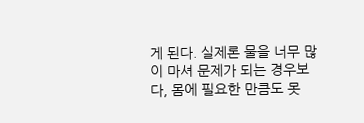게 된다. 실제론 물을 너무 많이 마셔 문제가 되는 경우보다, 몸에 필요한 만큼도 못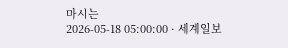마시는
2026-05-18 05:00:00 · 세계일보